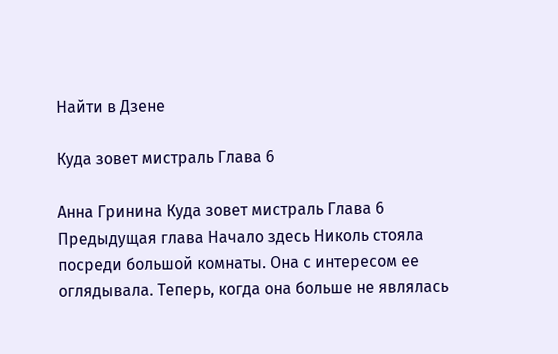Найти в Дзене

Куда зовет мистраль Глава 6

Анна Гринина Куда зовет мистраль Глава 6 Предыдущая глава Начало здесь Николь стояла посреди большой комнаты. Она с интересом ее оглядывала. Теперь, когда она больше не являлась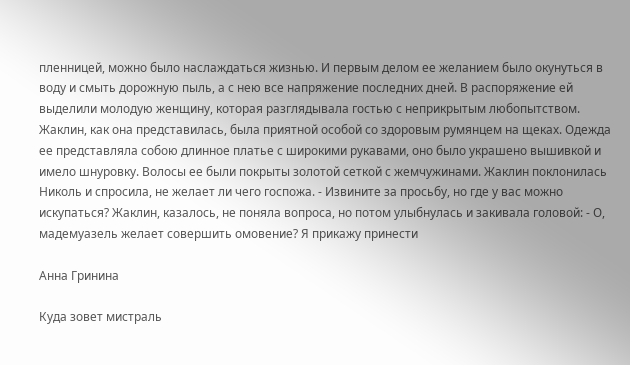пленницей, можно было наслаждаться жизнью. И первым делом ее желанием было окунуться в воду и смыть дорожную пыль, а с нею все напряжение последних дней. В распоряжение ей выделили молодую женщину, которая разглядывала гостью с неприкрытым любопытством. Жаклин, как она представилась, была приятной особой со здоровым румянцем на щеках. Одежда ее представляла собою длинное платье с широкими рукавами, оно было украшено вышивкой и имело шнуровку. Волосы ее были покрыты золотой сеткой с жемчужинами. Жаклин поклонилась Николь и спросила, не желает ли чего госпожа. - Извините за просьбу, но где у вас можно искупаться? Жаклин, казалось, не поняла вопроса, но потом улыбнулась и закивала головой: - О, мадемуазель желает совершить омовение? Я прикажу принести

Анна Гринина

Куда зовет мистраль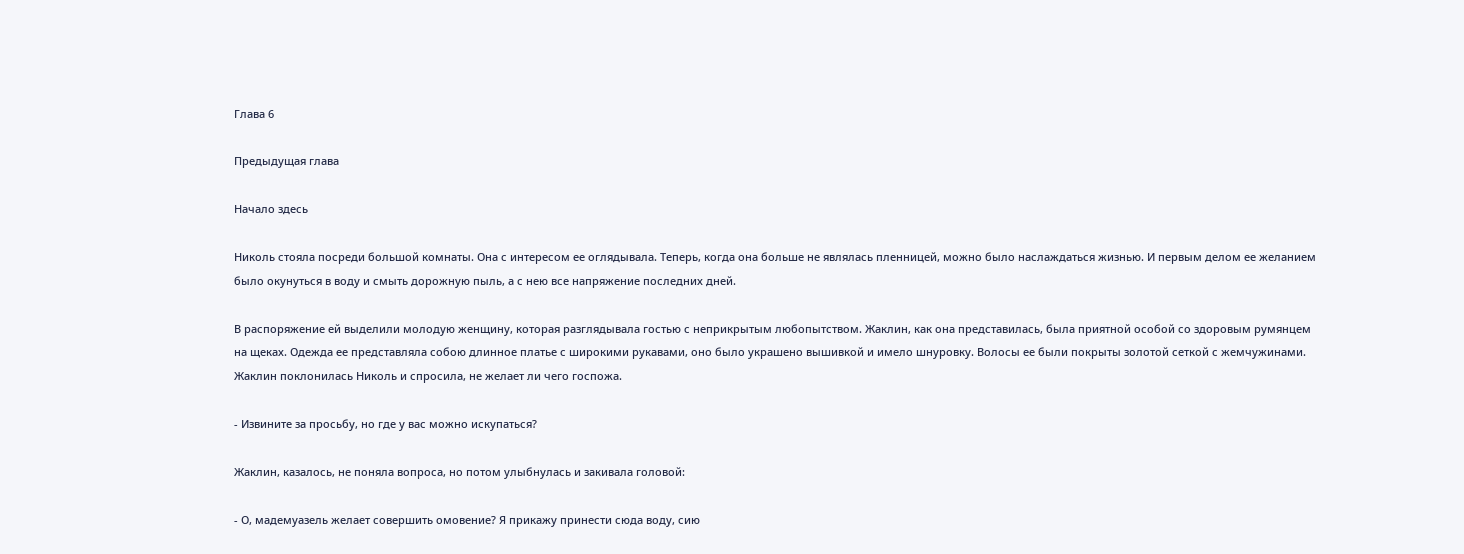Глава 6

Предыдущая глава

Начало здесь

Николь стояла посреди большой комнаты. Она с интересом ее оглядывала. Теперь, когда она больше не являлась пленницей, можно было наслаждаться жизнью. И первым делом ее желанием было окунуться в воду и смыть дорожную пыль, а с нею все напряжение последних дней.

В распоряжение ей выделили молодую женщину, которая разглядывала гостью с неприкрытым любопытством. Жаклин, как она представилась, была приятной особой со здоровым румянцем на щеках. Одежда ее представляла собою длинное платье с широкими рукавами, оно было украшено вышивкой и имело шнуровку. Волосы ее были покрыты золотой сеткой с жемчужинами. Жаклин поклонилась Николь и спросила, не желает ли чего госпожа.

- Извините за просьбу, но где у вас можно искупаться?

Жаклин, казалось, не поняла вопроса, но потом улыбнулась и закивала головой:

- О, мадемуазель желает совершить омовение? Я прикажу принести сюда воду, сию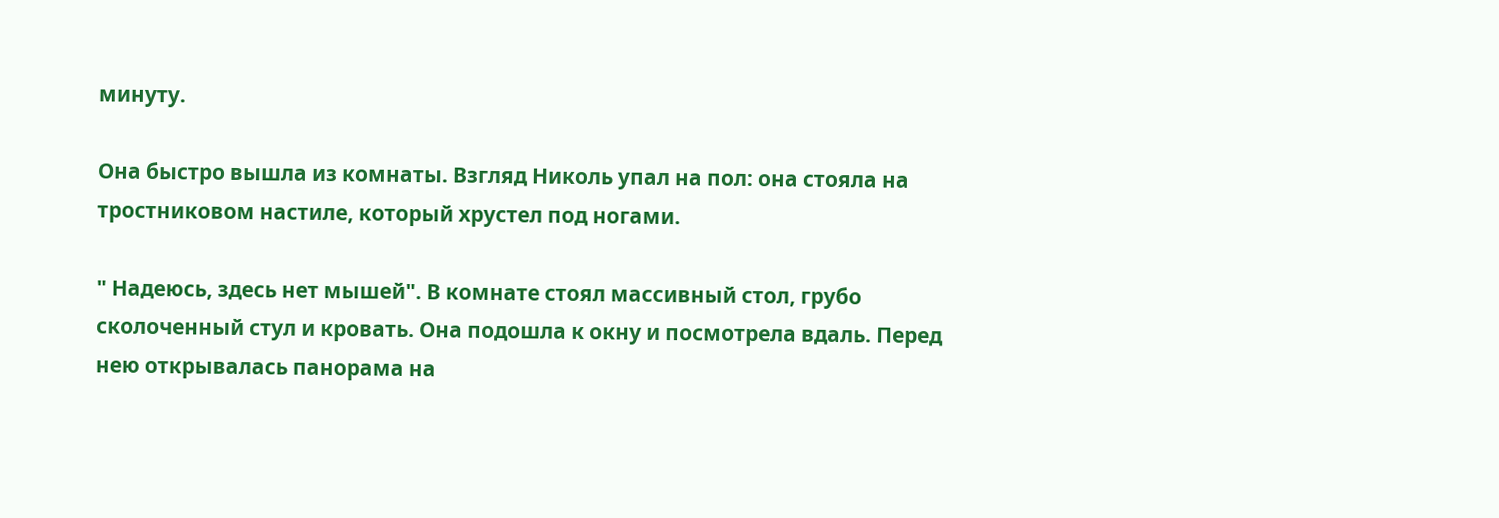минуту.

Она быстро вышла из комнаты. Взгляд Николь упал на пол: она стояла на тростниковом настиле, который хрустел под ногами.

" Надеюсь, здесь нет мышей". В комнате стоял массивный стол, грубо сколоченный стул и кровать. Она подошла к окну и посмотрела вдаль. Перед нею открывалась панорама на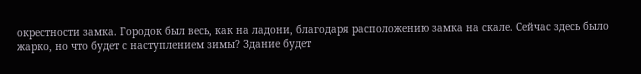окрестности замка. Городок был весь, как на ладони, благодаря расположению замка на скале. Сейчас здесь было жарко, но что будет с наступлением зимы? Здание будет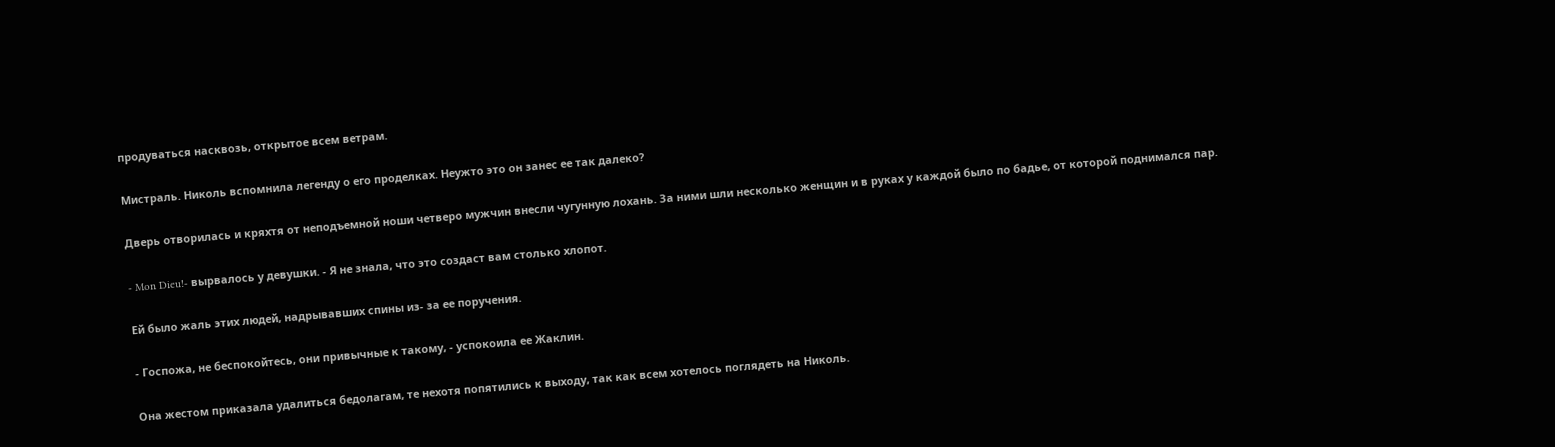продуваться насквозь, открытое всем ветрам.

Мистраль. Николь вспомнила легенду о его проделках. Неужто это он занес ее так далеко?

Дверь отворилась и кряхтя от неподъемной ноши четверо мужчин внесли чугунную лохань. За ними шли несколько женщин и в руках у каждой было по бадье, от которой поднимался пар.

- Mon Dieu!- вырвалось у девушки. - Я не знала, что это создаст вам столько хлопот.

Ей было жаль этих людей, надрывавших спины из- за ее поручения.

- Госпожа, не беспокойтесь, они привычные к такому, - успокоила ее Жаклин.

Она жестом приказала удалиться бедолагам, те нехотя попятились к выходу, так как всем хотелось поглядеть на Николь.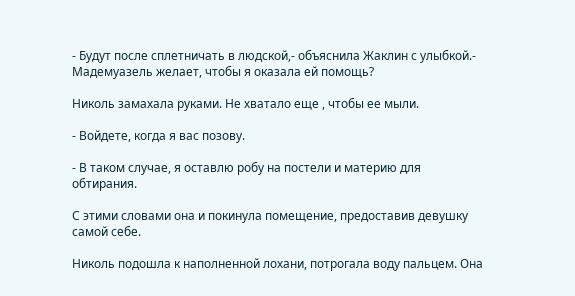- Будут после сплетничать в людской,- объяснила Жаклин с улыбкой.- Мадемуазель желает, чтобы я оказала ей помощь?

Николь замахала руками. Не хватало еще , чтобы ее мыли.

- Войдете, когда я вас позову.

- В таком случае, я оставлю робу на постели и материю для обтирания.

С этими словами она и покинула помещение, предоставив девушку самой себе.

Николь подошла к наполненной лохани, потрогала воду пальцем. Она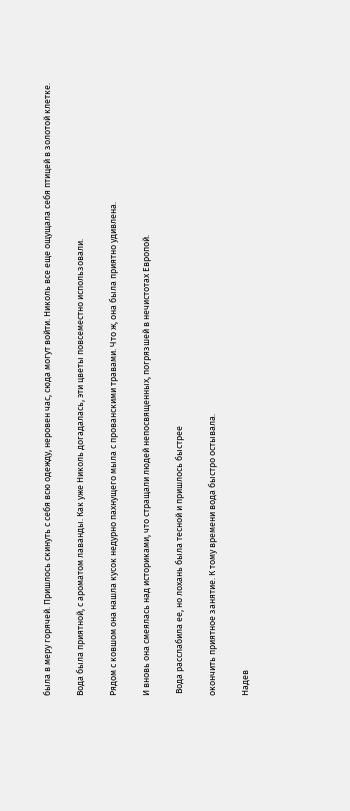была в меру горячей. Пришлось скинуть с себя всю одежду, неровен час, сюда могут войти. Николь все еще ощущала себя птицей в золотой клетке.

Вода была приятной, с ароматом лаванды. Как уже Николь догадалась, эти цветы повсеместно использовали.

Рядом с ковшом она нашла кусок недурно пахнущего мыла с прованскими травами. Что ж, она была приятно удивлена.

И вновь она смеялась над историками, что стращали людей непосвященных, погрязшей в нечистотах Европой.

 Вода расслабила ее, но лохань была тесной и пришлось быстрее

окончить приятное занятие. К тому времени вода быстро остывала.

Надев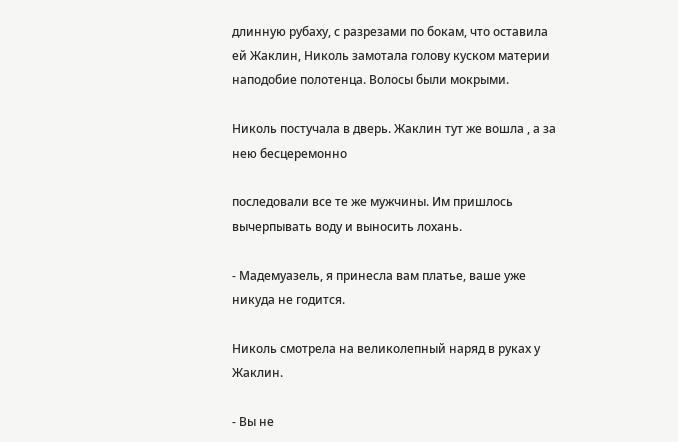длинную рубаху, с разрезами по бокам, что оставила ей Жаклин, Николь замотала голову куском материи наподобие полотенца. Волосы были мокрыми.

Николь постучала в дверь. Жаклин тут же вошла , а за нею бесцеремонно

последовали все те же мужчины. Им пришлось вычерпывать воду и выносить лохань.

- Мадемуазель, я принесла вам платье, ваше уже никуда не годится.

Николь смотрела на великолепный наряд в руках у Жаклин.

- Вы не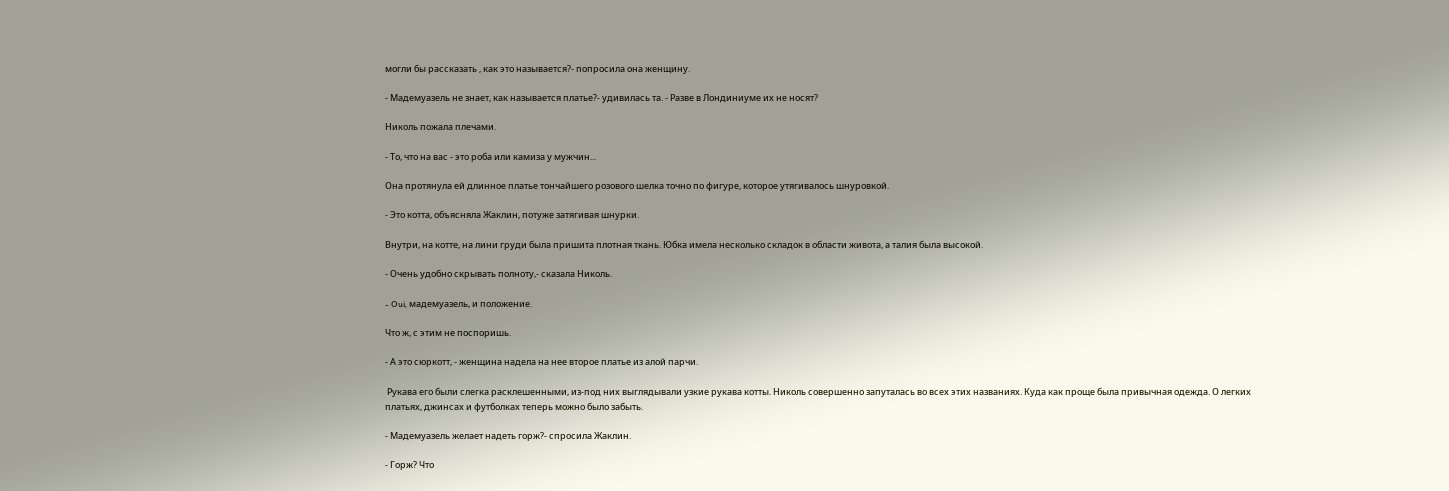могли бы рассказать , как это называется?- попросила она женщину.

- Мадемуазель не знает, как называется платье?- удивилась та. - Разве в Лондиниуме их не носят?

Николь пожала плечами.

- То, что на вас - это роба или камиза у мужчин...

Она протянула ей длинное платье тончайшего розового шелка точно по фигуре, которое утягивалось шнуровкой.

- Это котта, объясняла Жаклин, потуже затягивая шнурки.

Внутри, на котте, на лини груди была пришита плотная ткань. Юбка имела несколько складок в области живота, а талия была высокой.

- Очень удобно скрывать полноту,- сказала Николь.

- Oui, мадемуазель, и положение.

Что ж, с этим не поспоришь.

- А это сюркотт, - женщина надела на нее второе платье из алой парчи.

 Рукава его были слегка расклешенными, из-под них выглядывали узкие рукава котты. Николь совершенно запуталась во всех этих названиях. Куда как проще была привычная одежда. О легких платьях, джинсах и футболках теперь можно было забыть.

- Мадемуазель желает надеть горж?- спросила Жаклин.

- Горж? Что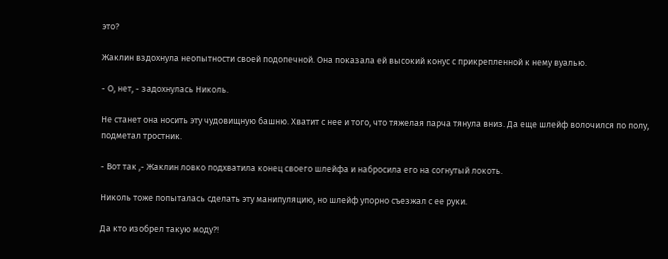это?

Жаклин вздохнула неопытности своей подопечной. Она показала ей высокий конус с прикрепленной к нему вуалью.

- О, нет, - задохнулась Николь.

Не станет она носить эту чудовищную башню. Хватит с нее и того, что тяжелая парча тянула вниз. Да еще шлейф волочился по полу, подметал тростник.

- Вот так ,- Жаклин ловко подхватила конец своего шлейфа и набросила его на согнутый локоть.

Николь тоже попыталась сделать эту манипуляцию, но шлейф упорно съезжал с ее руки.

Да кто изобрел такую моду?!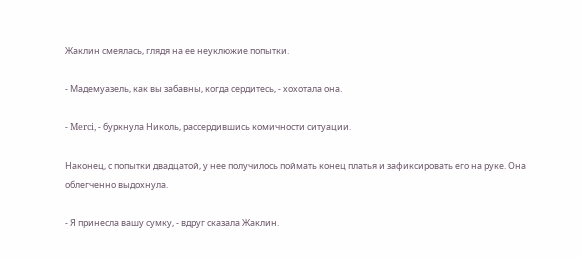Жаклин смеялась, глядя на ее неуклюжие попытки.

- Мадемуазель, как вы забавны, когда сердитесь, - хохотала она.

- Merci, - буркнула Николь, рассердившись комичности ситуации.

Наконец, с попытки двадцатой, у нее получилось поймать конец платья и зафиксировать его на руке. Она облегченно выдохнула.

- Я принесла вашу сумку, - вдруг сказала Жаклин.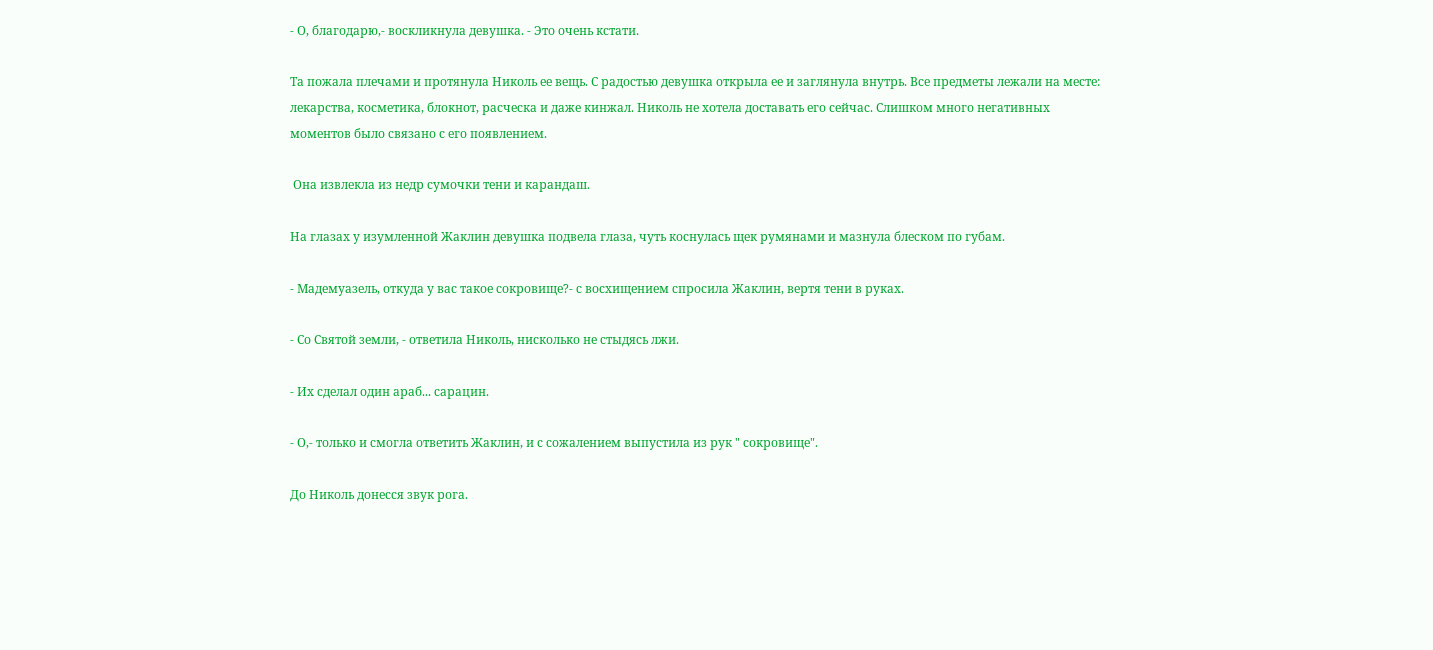- О, благодарю,- воскликнула девушка. - Это очень кстати.

Та пожала плечами и протянула Николь ее вещь. С радостью девушка открыла ее и заглянула внутрь. Все предметы лежали на месте: лекарства, косметика, блокнот, расческа и даже кинжал. Николь не хотела доставать его сейчас. Слишком много негативных моментов было связано с его появлением.

 Она извлекла из недр сумочки тени и карандаш.

На глазах у изумленной Жаклин девушка подвела глаза, чуть коснулась щек румянами и мазнула блеском по губам.

- Мадемуазель, откуда у вас такое сокровище?- с восхищением спросила Жаклин, вертя тени в руках.

- Со Святой земли, - ответила Николь, нисколько не стыдясь лжи.

- Их сделал один араб... сарацин.

- О,- только и смогла ответить Жаклин, и с сожалением выпустила из рук " сокровище".

До Николь донесся звук рога.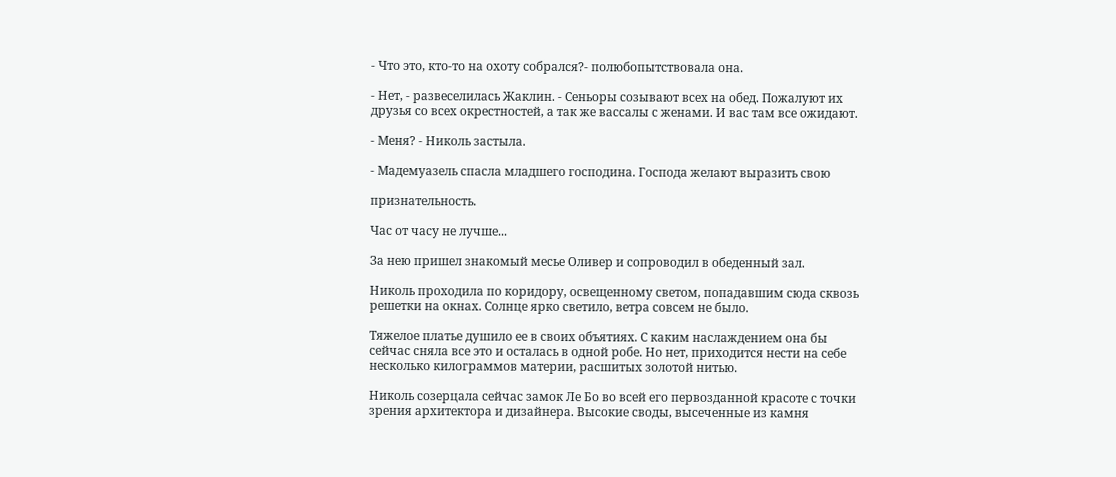- Что это, кто-то на охоту собрался?- полюбопытствовала она.

- Нет, - развеселилась Жаклин. - Сеньоры созывают всех на обед. Пожалуют их друзья со всех окрестностей, а так же вассалы с женами. И вас там все ожидают.

- Меня? - Николь застыла.

- Мадемуазель спасла младшего господина. Господа желают выразить свою

признательность.

Час от часу не лучше...

За нею пришел знакомый месье Оливер и сопроводил в обеденный зал.

Николь проходила по коридору, освещенному светом, попадавшим сюда сквозь решетки на окнах. Солнце ярко светило, ветра совсем не было.

Тяжелое платье душило ее в своих объятиях. С каким наслаждением она бы сейчас сняла все это и осталась в одной робе. Но нет, приходится нести на себе несколько килограммов материи, расшитых золотой нитью.

Николь созерцала сейчас замок Ле Бо во всей его первозданной красоте с точки зрения архитектора и дизайнера. Высокие своды, высеченные из камня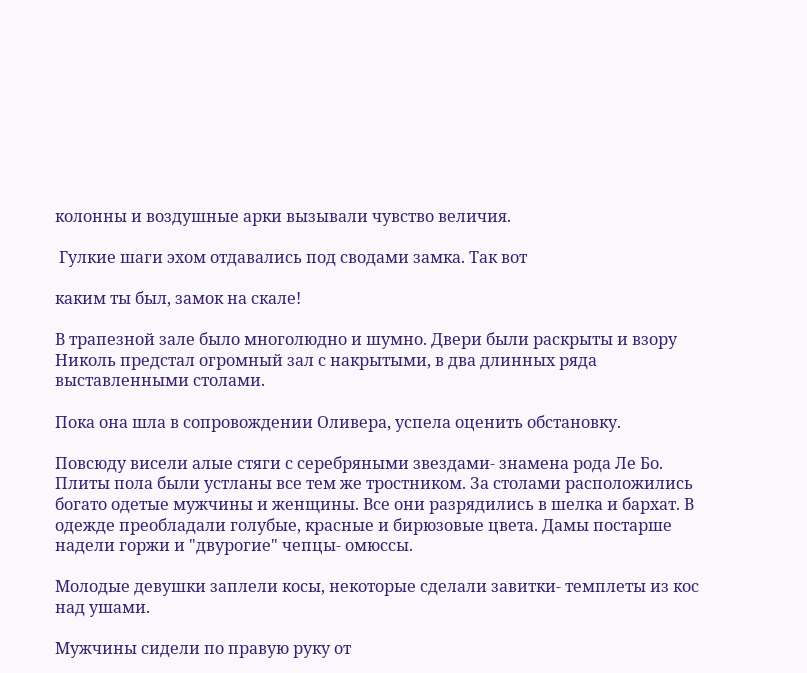колонны и воздушные арки вызывали чувство величия.

 Гулкие шаги эхом отдавались под сводами замка. Так вот

каким ты был, замок на скале!

В трапезной зале было многолюдно и шумно. Двери были раскрыты и взору Николь предстал огромный зал с накрытыми, в два длинных ряда выставленными столами.

Пока она шла в сопровождении Оливера, успела оценить обстановку.

Повсюду висели алые стяги с серебряными звездами- знамена рода Ле Бо. Плиты пола были устланы все тем же тростником. За столами расположились богато одетые мужчины и женщины. Все они разрядились в шелка и бархат. В одежде преобладали голубые, красные и бирюзовые цвета. Дамы постарше надели горжи и "двурогие" чепцы- омюссы.

Молодые девушки заплели косы, некоторые сделали завитки- темплеты из кос над ушами.

Мужчины сидели по правую руку от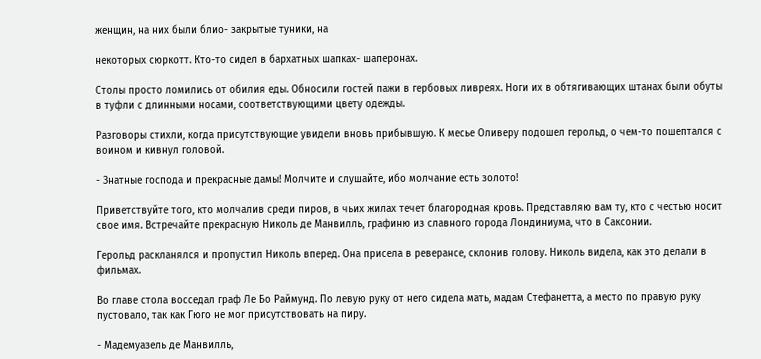женщин, на них были блио- закрытые туники, на

некоторых сюркотт. Кто-то сидел в бархатных шапках- шаперонах.

Столы просто ломились от обилия еды. Обносили гостей пажи в гербовых ливреях. Ноги их в обтягивающих штанах были обуты в туфли с длинными носами, соответствующими цвету одежды.

Разговоры стихли, когда присутствующие увидели вновь прибывшую. К месье Оливеру подошел герольд, о чем-то пошептался с воином и кивнул головой.

- Знатные господа и прекрасные дамы! Молчите и слушайте, ибо молчание есть золото!

Приветствуйте того, кто молчалив среди пиров, в чьих жилах течет благородная кровь. Представляю вам ту, кто с честью носит свое имя. Встречайте прекрасную Николь де Манвилль, графиню из славного города Лондиниума, что в Саксонии.

Герольд раскланялся и пропустил Николь вперед. Она присела в реверансе, склонив голову. Николь видела, как это делали в фильмах.

Во главе стола восседал граф Ле Бо Раймунд. По левую руку от него сидела мать, мадам Стефанетта, а место по правую руку пустовало, так как Гюго не мог присутствовать на пиру.

- Мадемуазель де Манвилль,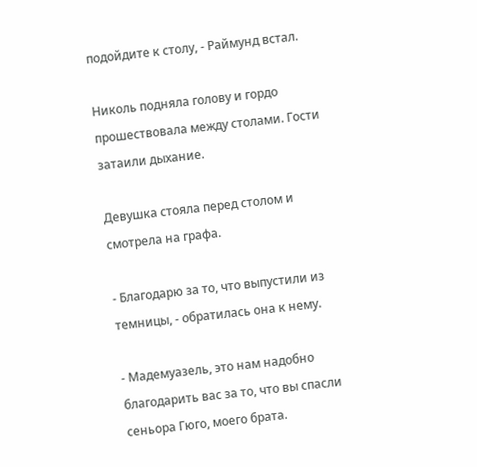подойдите к столу, - Раймунд встал.

Николь подняла голову и гордо прошествовала между столами. Гости затаили дыхание.

Девушка стояла перед столом и смотрела на графа.

- Благодарю за то, что выпустили из темницы, - обратилась она к нему.

- Мадемуазель, это нам надобно благодарить вас за то, что вы спасли сеньора Гюго, моего брата.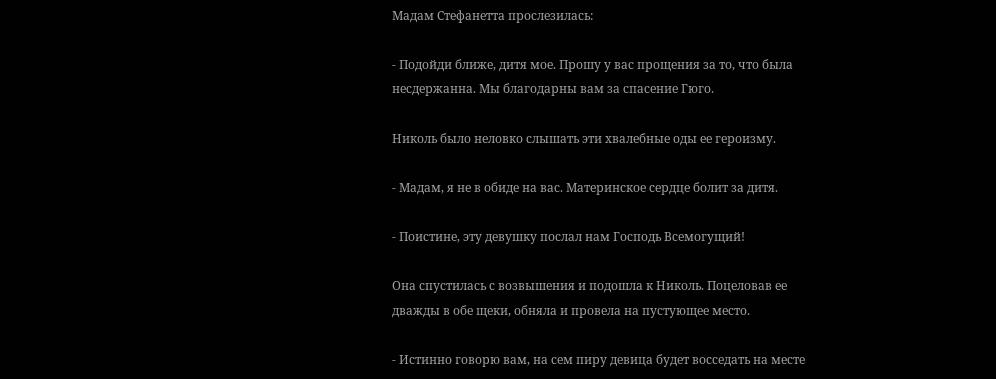Мадам Стефанетта прослезилась:

- Подойди ближе, дитя мое. Прошу у вас прощения за то, что была несдержанна. Мы благодарны вам за спасение Гюго.

Николь было неловко слышать эти хвалебные оды ее героизму.

- Мадам, я не в обиде на вас. Материнское сердце болит за дитя.

- Поистине, эту девушку послал нам Господь Всемогущий!

Она спустилась с возвышения и подошла к Николь. Поцеловав ее дважды в обе щеки, обняла и провела на пустующее место.

- Истинно говорю вам, на сем пиру девица будет восседать на месте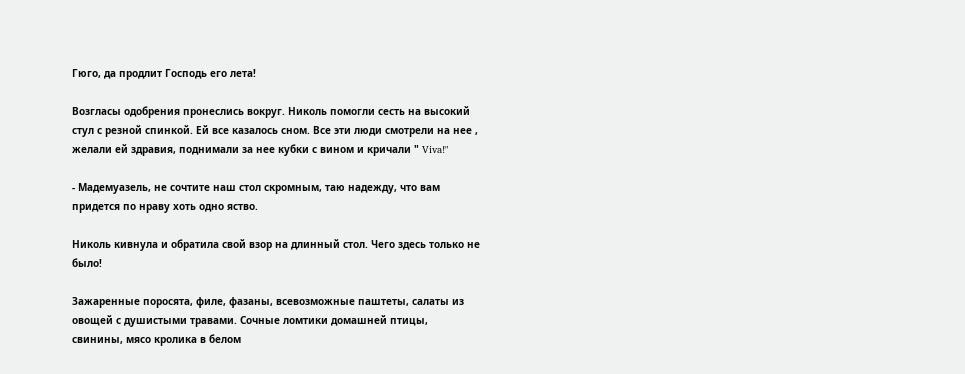Гюго, да продлит Господь его лета!

Возгласы одобрения пронеслись вокруг. Николь помогли сесть на высокий стул с резной спинкой. Ей все казалось сном. Все эти люди смотрели на нее , желали ей здравия, поднимали за нее кубки с вином и кричали " Viva!"

- Мадемуазель, не сочтите наш стол скромным, таю надежду, что вам придется по нраву хоть одно яство.

Николь кивнула и обратила свой взор на длинный стол. Чего здесь только не было!

Зажаренные поросята, филе, фазаны, всевозможные паштеты, салаты из овощей с душистыми травами. Сочные ломтики домашней птицы, свинины, мясо кролика в белом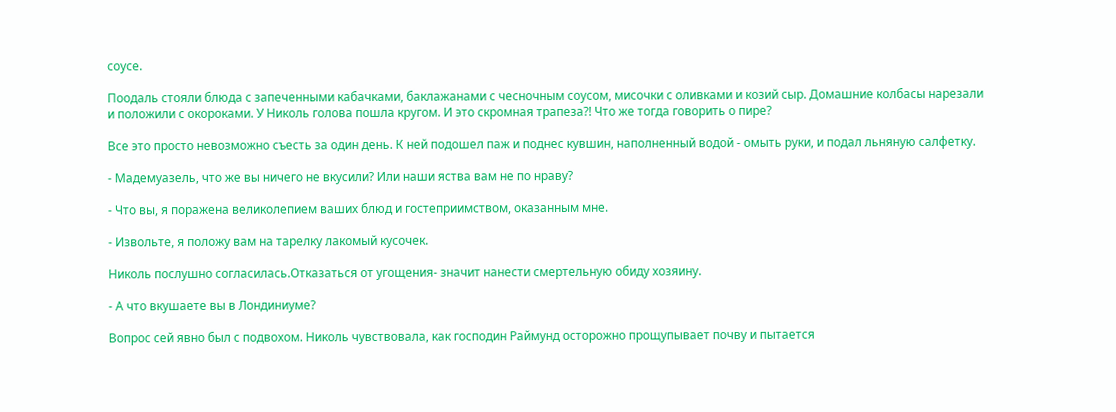соусе.

Поодаль стояли блюда с запеченными кабачками, баклажанами с чесночным соусом, мисочки с оливками и козий сыр. Домашние колбасы нарезали и положили с окороками. У Николь голова пошла кругом. И это скромная трапеза?! Что же тогда говорить о пире?

Все это просто невозможно съесть за один день. К ней подошел паж и поднес кувшин, наполненный водой - омыть руки, и подал льняную салфетку.

- Мадемуазель, что же вы ничего не вкусили? Или наши яства вам не по нраву?

- Что вы, я поражена великолепием ваших блюд и гостеприимством, оказанным мне.

- Извольте, я положу вам на тарелку лакомый кусочек.

Николь послушно согласилась.Отказаться от угощения- значит нанести смертельную обиду хозяину.

- А что вкушаете вы в Лондиниуме?

Вопрос сей явно был с подвохом. Николь чувствовала, как господин Раймунд осторожно прощупывает почву и пытается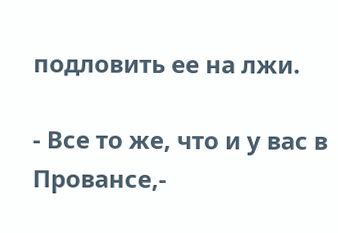подловить ее на лжи.

- Все то же, что и у вас в Провансе,-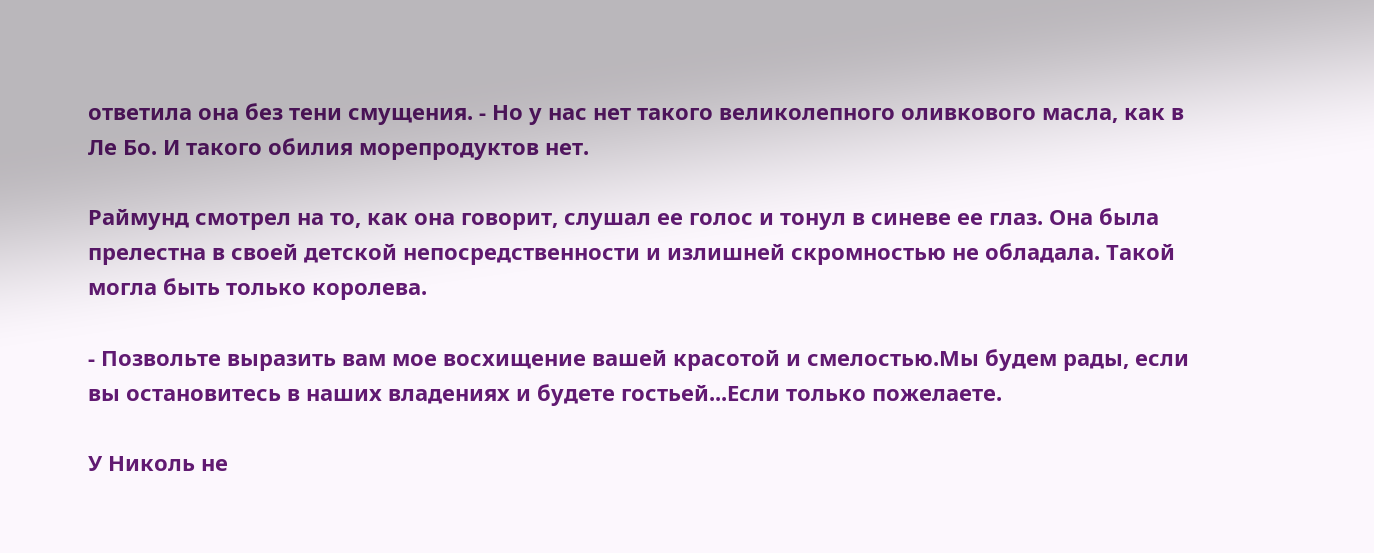ответила она без тени смущения. - Но у нас нет такого великолепного оливкового масла, как в Ле Бо. И такого обилия морепродуктов нет.

Раймунд смотрел на то, как она говорит, слушал ее голос и тонул в синеве ее глаз. Она была прелестна в своей детской непосредственности и излишней скромностью не обладала. Такой могла быть только королева.

- Позвольте выразить вам мое восхищение вашей красотой и смелостью.Мы будем рады, если вы остановитесь в наших владениях и будете гостьей...Если только пожелаете.

У Николь не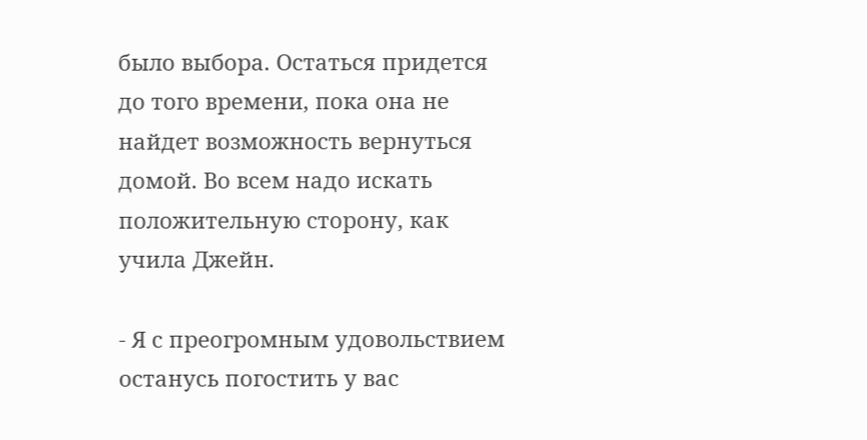было выбора. Остаться придется до того времени, пока она не найдет возможность вернуться домой. Во всем надо искать положительную сторону, как учила Джейн.

- Я с преогромным удовольствием останусь погостить у вас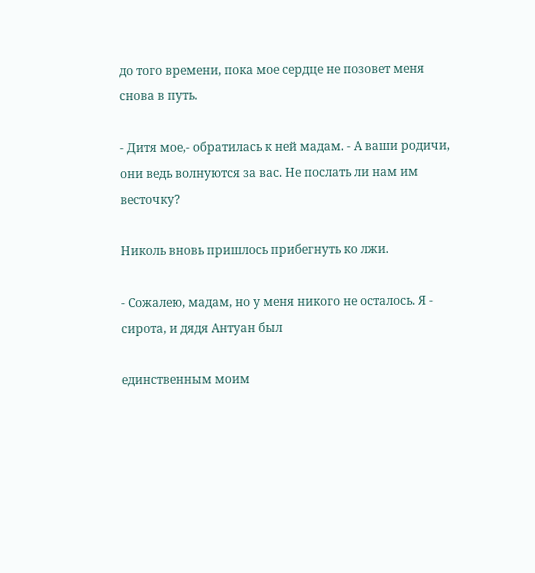до того времени, пока мое сердце не позовет меня снова в путь.

- Дитя мое,- обратилась к ней мадам. - А ваши родичи, они ведь волнуются за вас. Не послать ли нам им весточку?

Николь вновь пришлось прибегнуть ко лжи.

- Сожалею, мадам, но у меня никого не осталось. Я - сирота, и дядя Антуан был

единственным моим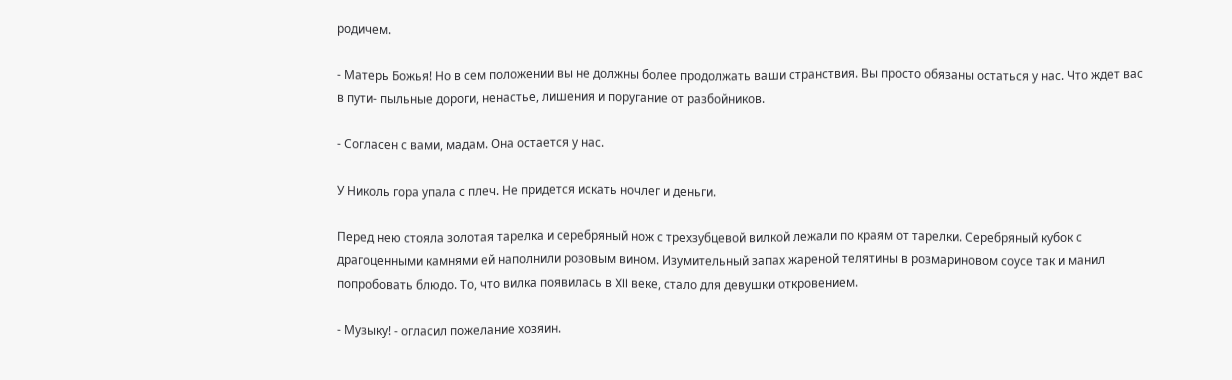родичем.

- Матерь Божья! Но в сем положении вы не должны более продолжать ваши странствия. Вы просто обязаны остаться у нас. Что ждет вас в пути- пыльные дороги, ненастье, лишения и поругание от разбойников.

- Согласен с вами, мадам. Она остается у нас.

У Николь гора упала с плеч. Не придется искать ночлег и деньги.

Перед нею стояла золотая тарелка и серебряный нож с трехзубцевой вилкой лежали по краям от тарелки. Серебряный кубок с драгоценными камнями ей наполнили розовым вином. Изумительный запах жареной телятины в розмариновом соусе так и манил попробовать блюдо. То, что вилка появилась в XII веке, стало для девушки откровением.

- Музыку! - огласил пожелание хозяин.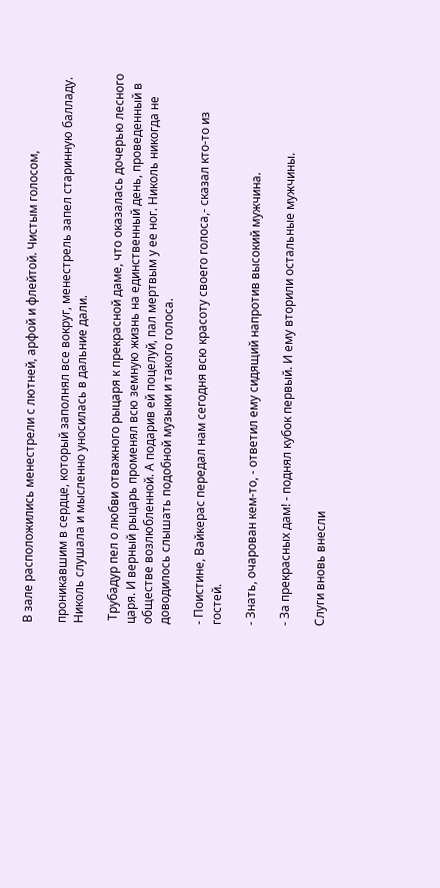В зале расположились менестрели с лютней, арфой и флейтой. Чистым голосом,

проникавшим в сердце, который заполнял все вокруг, менестрель запел старинную балладу. Николь слушала и мысленно уносилась в дальние дали.

 Трубадур пел о любви отважного рыцаря к прекрасной даме, что оказалась дочерью лесного царя. И верный рыцарь променял всю земную жизнь на единственный день, проведенный в обществе возлюбленной. А подарив ей поцелуй, пал мертвым у ее ног. Николь никогда не доводилось слышать подобной музыки и такого голоса.

- Поистине, Вайкерас передал нам сегодня всю красоту своего голоса,- сказал кто-то из гостей.

- Знать, очарован кем-то, - ответил ему сидящий напротив высокий мужчина.

- За прекрасных дам! - поднял кубок первый. И ему вторили остальные мужчины.

Слуги вновь внесли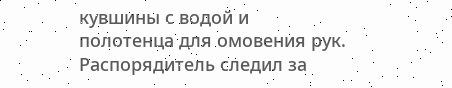кувшины с водой и полотенца для омовения рук. Распорядитель следил за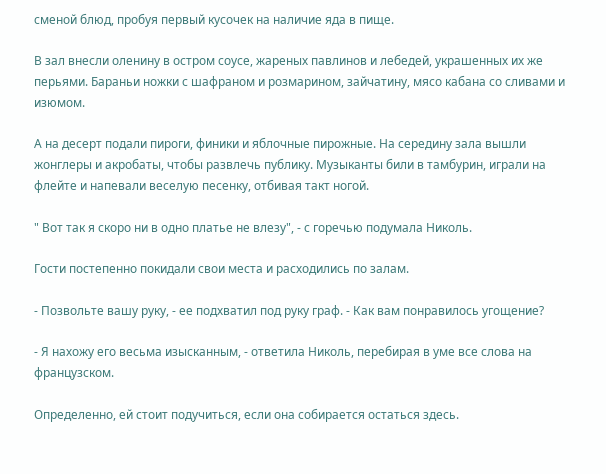сменой блюд, пробуя первый кусочек на наличие яда в пище.

В зал внесли оленину в остром соусе, жареных павлинов и лебедей, украшенных их же перьями. Бараньи ножки с шафраном и розмарином, зайчатину, мясо кабана со сливами и изюмом.

А на десерт подали пироги, финики и яблочные пирожные. На середину зала вышли жонглеры и акробаты, чтобы развлечь публику. Музыканты били в тамбурин, играли на флейте и напевали веселую песенку, отбивая такт ногой.

" Вот так я скоро ни в одно платье не влезу", - с горечью подумала Николь.

Гости постепенно покидали свои места и расходились по залам.

- Позвольте вашу руку, - ее подхватил под руку граф. - Как вам понравилось угощение?

- Я нахожу его весьма изысканным, - ответила Николь, перебирая в уме все слова на французском.

Определенно, ей стоит подучиться, если она собирается остаться здесь.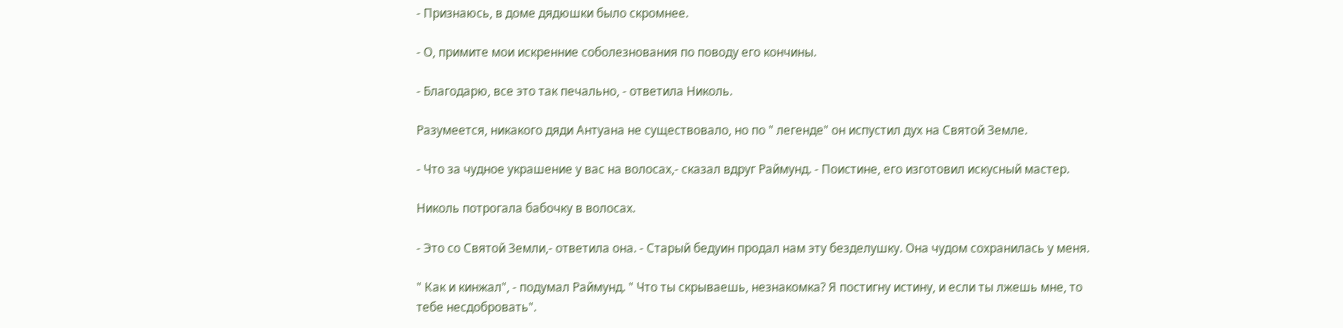- Признаюсь, в доме дядюшки было скромнее.

- О, примите мои искренние соболезнования по поводу его кончины.

- Благодарю, все это так печально, - ответила Николь.

Разумеется, никакого дяди Антуана не существовало, но по " легенде" он испустил дух на Святой Земле.

- Что за чудное украшение у вас на волосах,- сказал вдруг Раймунд. - Поистине, его изготовил искусный мастер.

Николь потрогала бабочку в волосах.

- Это со Святой Земли,- ответила она. - Старый бедуин продал нам эту безделушку. Она чудом сохранилась у меня.

" Как и кинжал", - подумал Раймунд. " Что ты скрываешь, незнакомка? Я постигну истину, и если ты лжешь мне, то тебе несдобровать".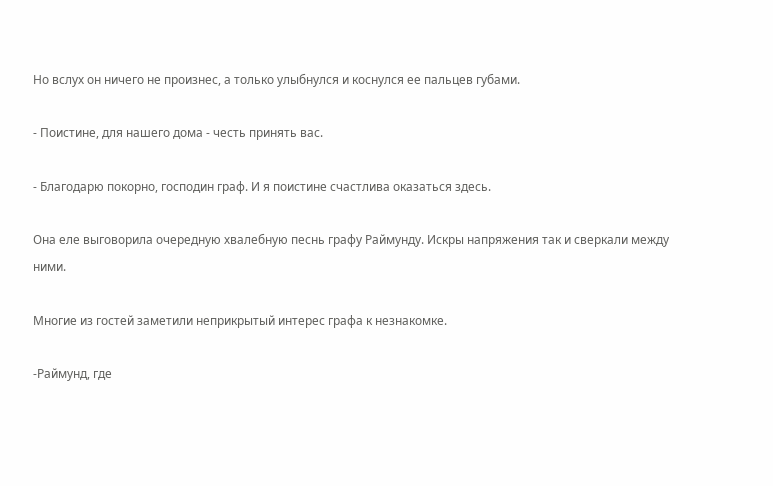Но вслух он ничего не произнес, а только улыбнулся и коснулся ее пальцев губами.

- Поистине, для нашего дома - честь принять вас.

- Благодарю покорно, господин граф. И я поистине счастлива оказаться здесь.

Она еле выговорила очередную хвалебную песнь графу Раймунду. Искры напряжения так и сверкали между ними.

Многие из гостей заметили неприкрытый интерес графа к незнакомке.

-Раймунд, где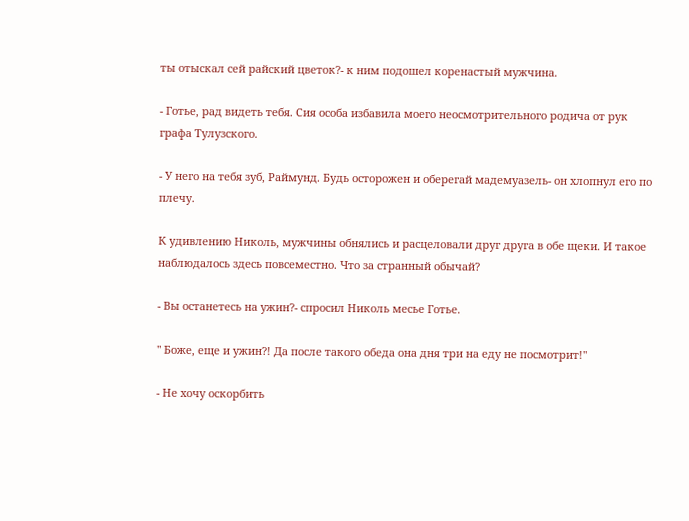ты отыскал сей райский цветок?- к ним подошел коренастый мужчина.

- Готье, рад видеть тебя. Сия особа избавила моего неосмотрительного родича от рук графа Тулузского.

- У него на тебя зуб, Раймунд. Будь осторожен и оберегай мадемуазель- он хлопнул его по плечу.

К удивлению Николь, мужчины обнялись и расцеловали друг друга в обе щеки. И такое наблюдалось здесь повсеместно. Что за странный обычай?

- Вы останетесь на ужин?- спросил Николь месье Готье.

" Боже, еще и ужин?! Да после такого обеда она дня три на еду не посмотрит!"

- Не хочу оскорбить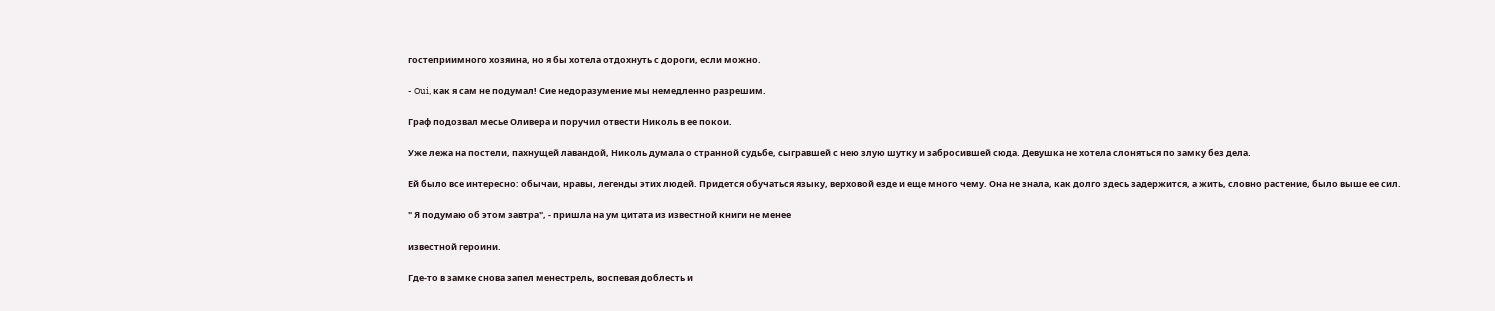гостеприимного хозяина, но я бы хотела отдохнуть с дороги, если можно.

- Oui, как я сам не подумал! Сие недоразумение мы немедленно разрешим.

Граф подозвал месье Оливера и поручил отвести Николь в ее покои.

Уже лежа на постели, пахнущей лавандой, Николь думала о странной судьбе, сыгравшей с нею злую шутку и забросившей сюда. Девушка не хотела слоняться по замку без дела.

Ей было все интересно: обычаи, нравы, легенды этих людей. Придется обучаться языку, верховой езде и еще много чему. Она не знала, как долго здесь задержится, а жить, словно растение, было выше ее сил.

" Я подумаю об этом завтра", - пришла на ум цитата из известной книги не менее

известной героини.

Где-то в замке снова запел менестрель, воспевая доблесть и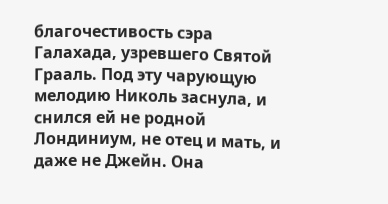благочестивость сэра Галахада, узревшего Святой Грааль. Под эту чарующую мелодию Николь заснула, и снился ей не родной Лондиниум, не отец и мать, и даже не Джейн. Она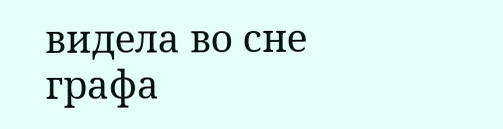видела во сне графа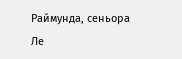Раймунда, сеньора Ле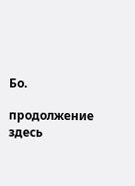Бо.

продолжение здесь